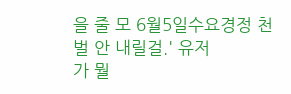을 줄 모 6월5일수요경정 천벌 안 내릴걸.' 유저
가 뭘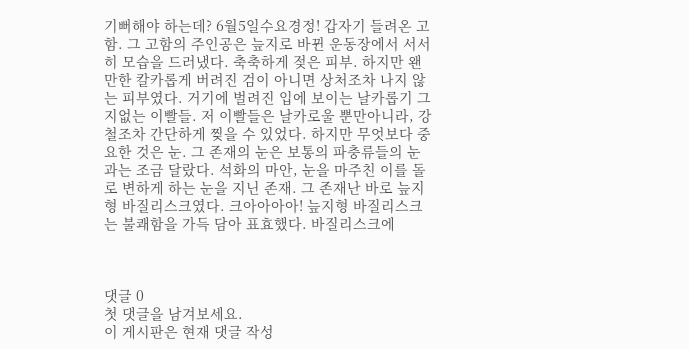기뻐해야 하는데? 6월5일수요경정! 갑자기 들려온 고함. 그 고함의 주인공은 늪지로 바뀐 운동장에서 서서히 모습을 드러냈다. 축축하게 젖은 피부. 하지만 왠만한 칼카롭게 버려진 검이 아니면 상처조차 나지 않는 피부였다. 거기에 벌려진 입에 보이는 날카롭기 그지없는 이빨들. 저 이빨들은 날카로울 뿐만아니라, 강철조차 간단하게 찢을 수 있었다. 하지만 무엇보다 중요한 것은 눈. 그 존재의 눈은 보통의 파충류들의 눈과는 조금 달랐다. 석화의 마안, 눈을 마주친 이를 돌로 변하게 하는 눈을 지닌 존재. 그 존재난 바로 늪지형 바질리스크였다. 크아아아아! 늪지형 바질리스크는 불쾌함을 가득 담아 표효했다. 바질리스크에



댓글 0
첫 댓글을 남겨보세요.
이 게시판은 현재 댓글 작성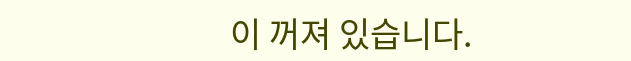이 꺼져 있습니다.